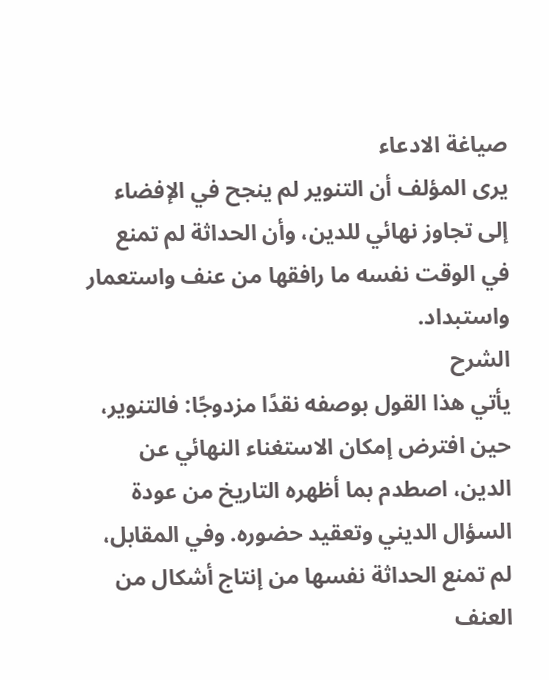صياغة الادعاء
يرى المؤلف أن التنوير لم ينجح في الإفضاء إلى تجاوز نهائي للدين، وأن الحداثة لم تمنع في الوقت نفسه ما رافقها من عنف واستعمار واستبداد.
الشرح
يأتي هذا القول بوصفه نقدًا مزدوجًا: فالتنوير، حين افترض إمكان الاستغناء النهائي عن الدين، اصطدم بما أظهره التاريخ من عودة السؤال الديني وتعقيد حضوره. وفي المقابل، لم تمنع الحداثة نفسها من إنتاج أشكال من العنف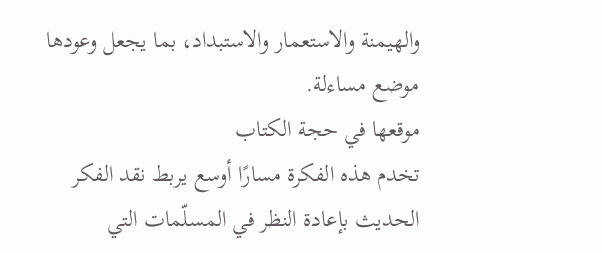والهيمنة والاستعمار والاستبداد، بما يجعل وعودها موضع مساءلة.
موقعها في حجة الكتاب
تخدم هذه الفكرة مسارًا أوسع يربط نقد الفكر الحديث بإعادة النظر في المسلّمات التي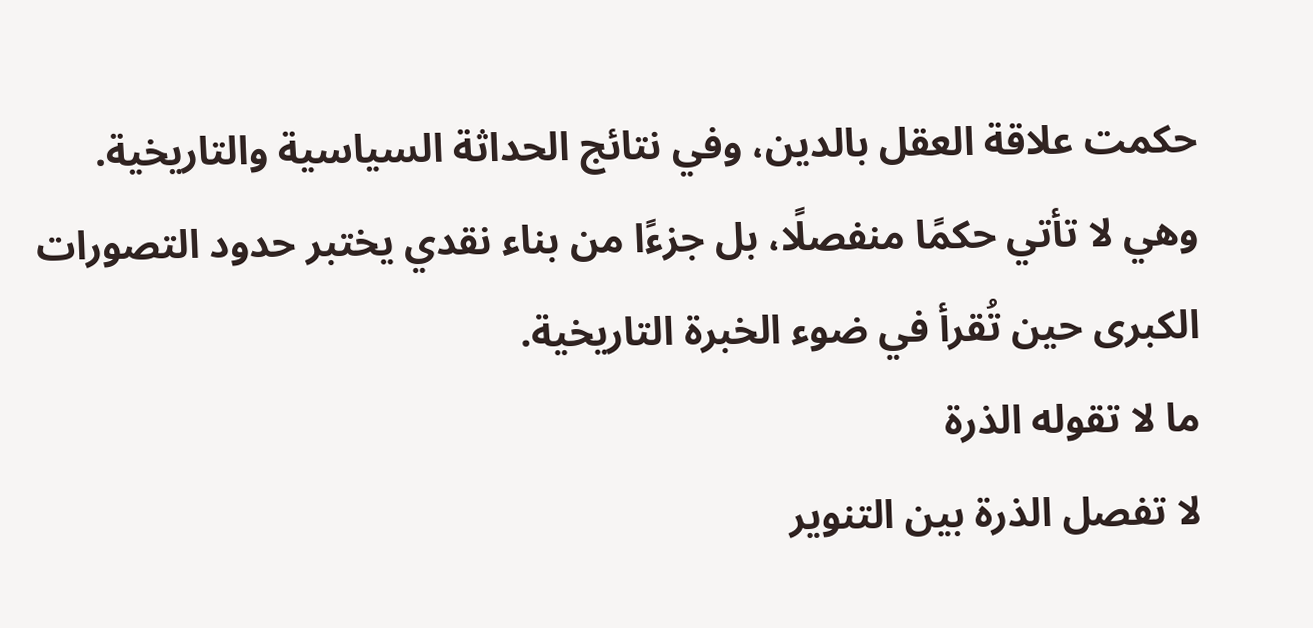حكمت علاقة العقل بالدين، وفي نتائج الحداثة السياسية والتاريخية. وهي لا تأتي حكمًا منفصلًا، بل جزءًا من بناء نقدي يختبر حدود التصورات الكبرى حين تُقرأ في ضوء الخبرة التاريخية.
ما لا تقوله الذرة
لا تفصل الذرة بين التنوير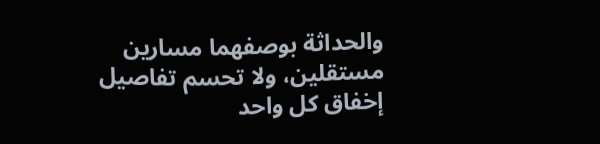والحداثة بوصفهما مسارين مستقلين، ولا تحسم تفاصيل إخفاق كل واحد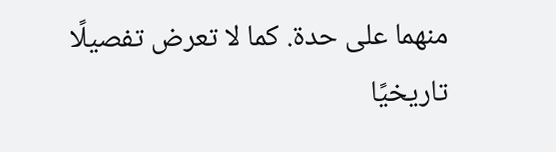منهما على حدة. كما لا تعرض تفصيلًا تاريخيًا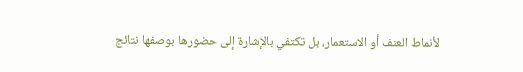لأنماط العنف أو الاستعمار، بل تكتفي بالإشارة إلى حضورها بوصفها نتائج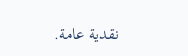نقدية عامة.